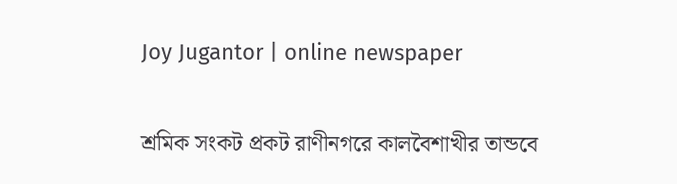Joy Jugantor | online newspaper

শ্রমিক সংকট প্রকট রাণীনগরে কালবৈশাখীর তান্ডবে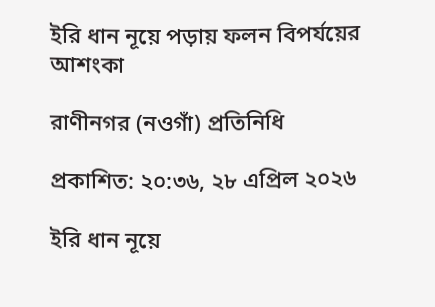ইরি ধান নূয়ে পড়ায় ফলন বিপর্যয়ের আশংকা

রাণীনগর (নওগাঁ) প্রতিনিধি

প্রকাশিত: ২০:৩৬, ২৮ এপ্রিল ২০২৬

ইরি ধান নূয়ে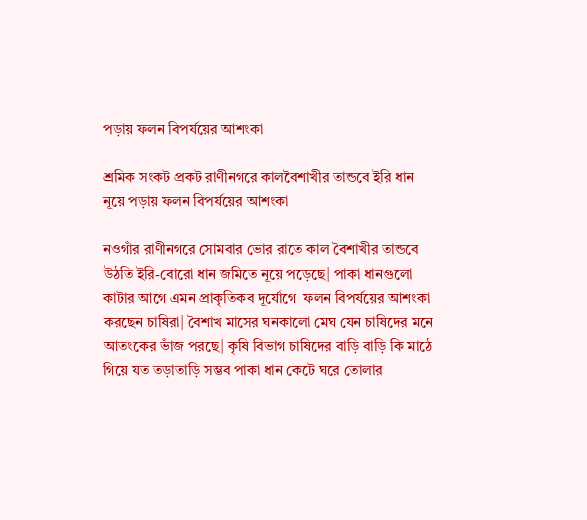পড়ায় ফলন বিপর্যয়ের আশংকা

শ্রমিক সংকট প্রকট রাণীনগরে কালবৈশাখীর তান্ডবে ইরি ধান নূয়ে পড়ায় ফলন বিপর্যয়ের আশংকা

নওগাঁর রাণীনগরে সোমবার ভোর রাতে কাল বৈশাখীর তান্ডবে উঠতি ইরি-বোরো ধান জমিতে নূয়ে পড়েছে| পাকা ধানগুলো কাটার আগে এমন প্রাকৃতিকব দূর্যোগে  ফলন বিপর্যয়ের আশংকা করছেন চাষিরা| বৈশাখ মাসের ঘনকালো মেঘ যেন চাষিদের মনে আতংকের ভাঁজ পরছে| কৃষি বিভাগ চাষিদের বাড়ি বাড়ি কি মাঠে গিয়ে যত তড়াতাড়ি সম্ভব পাকা ধান কেটে ঘরে তোলার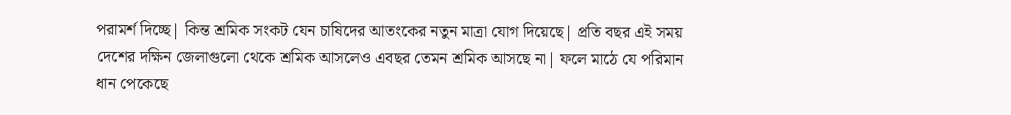পরামর্শ দিচ্ছে| কিন্ত শ্রমিক সংকট যেন চাষিদের আতংকের নতুন মাত্রা যোগ দিয়েছে| প্রতি বছর এই সময় দেশের দক্ষিন জেলাগুলো থেকে শ্রমিক আসলেও এবছর তেমন শ্রমিক আসছে না| ফলে মাঠে যে পরিমান ধান পেকেছে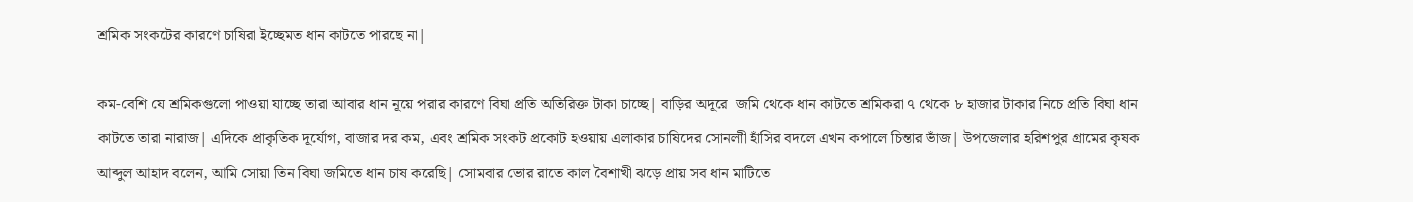শ্রমিক সংকটের কারণে চাষিরা ইচ্ছেমত ধান কাটতে পারছে না|

কম-বেশি যে শ্রমিকগুলো পাওয়া যাচ্ছে তারা আবার ধান নূয়ে পরার কারণে বিঘা প্রতি অতিরিক্ত টাকা চাচ্ছে| বাড়ির অদূরে  জমি থেকে ধান কাটতে শ্রমিকরা ৭ থেকে ৮ হাজার টাকার নিচে প্রতি বিঘা ধান কাটতে তারা নারাজ| এদিকে প্রাকৃতিক দূর্যোগ, বাজার দর কম, এবং শ্রমিক সংকট প্রকোট হওয়ায় এলাকার চাষিদের সোনলাী হাঁসির বদলে এখন কপালে চিন্তার ভাঁজ| উপজেলার হরিশপুর গ্রামের কৃষক আব্দুল আহাদ বলেন, আমি সোয়া তিন বিঘা জমিতে ধান চাষ করেছি| সোমবার ভোর রাতে কাল বৈশাখী ঝড়ে প্রায় সব ধান মাটিতে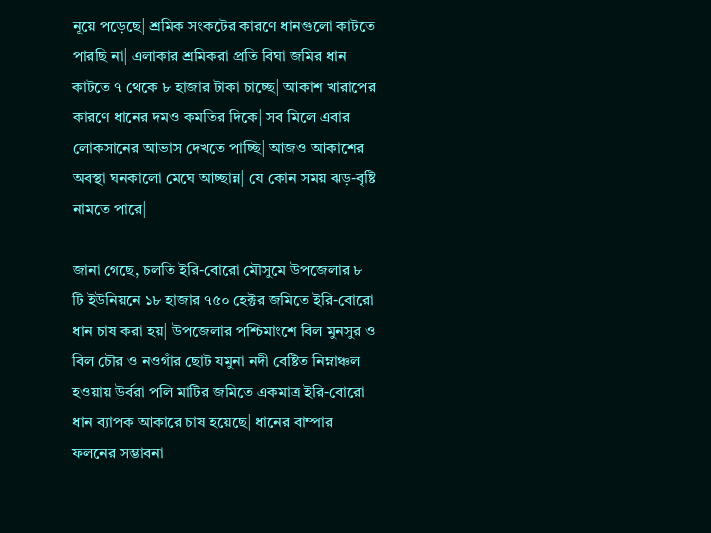নূয়ে পড়েছে| শ্রমিক সংকটের কারণে ধানগুলো কাটতে পারছি না| এলাকার শ্রমিকরা প্রতি বিঘা জমির ধান কাটতে ৭ থেকে ৮ হাজার টাকা চাচ্ছে| আকাশ খারাপের কারণে ধানের দমও কমতির দিকে| সব মিলে এবার লোকসানের আভাস দেখতে পাচ্ছি| আজও আকাশের অবস্থা ঘনকালো মেঘে আচ্ছান্ন| যে কোন সময় ঝড়-বৃষ্টি নামতে পারে|

জানা গেছে, চলতি ইরি-বোরো মৌসুমে উপজেলার ৮ টি ইউনিয়নে ১৮ হাজার ৭৫০ হেক্টর জমিতে ইরি-বোরো ধান চাষ করা হয়| উপজেলার পশ্চিমাংশে বিল মুনসুর ও বিল চৌর ও নওগাঁর ছোট যমুনা নদী বেষ্টিত নিম্নাঞ্চল হওয়ায় উর্বরা পলি মাটির জমিতে একমাত্র ইরি-বোরো ধান ব্যাপক আকারে চাষ হয়েছে| ধানের বাম্পার ফলনের সম্ভাবনা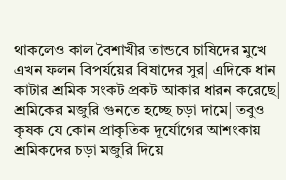থাকলেও কাল বৈশাখীর তান্ডবে চাষিদের মুখে এখন ফলন বিপর্যয়ের বিষাদের সুর| এদিকে ধান কাটার শ্রমিক সংকট প্রকট আকার ধারন করেছে| শ্রমিকের মজুরি গুনতে হচ্ছে চড়া দামে| তবুও কৃষক যে কোন প্রাকৃতিক দূর্যোগের আশংকায় শ্রমিকদের চড়া মজুরি দিয়ে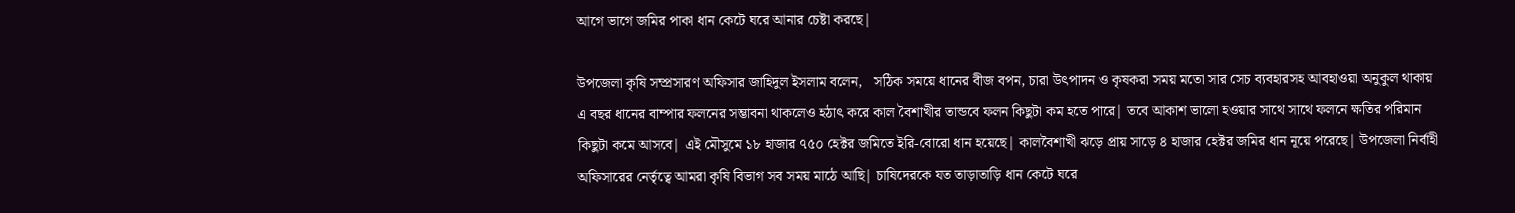আগে ভাগে জমির পাকা ধান কেটে ঘরে আনার চেষ্টা করছে|

উপজেলা কৃষি সম্প্রসারণ অফিসার জাহিদুল ইসলাম বলেন,   সঠিক সময়ে ধানের বীজ বপন, চারা উৎপাদন ও কৃষকরা সময় মতো সার সেচ ব্যবহারসহ আবহাওয়া অনুকুল থাকায় এ বছর ধানের বাম্পার ফলনের সম্ভাবনা থাকলেও হঠাৎ করে কাল বৈশাখীর তান্ডবে ফলন কিছুটা কম হতে পারে| তবে আকাশ ভালো হওয়ার সাথে সাথে ফলনে ক্ষতির পরিমান কিছুটা কমে আসবে| এই মৌসুমে ১৮ হাজার ৭৫০ হেক্টর জমিতে ইরি-বোরো ধান হয়েছে| কালবৈশাখী ঝড়ে প্রায় সাড়ে ৪ হাজার হেক্টর জমির ধান নূয়ে পরেছে| উপজেলা নির্বাহী অফিসারের নের্তৃত্বে আমরা কৃষি বিভাগ সব সময় মাঠে আছি| চাষিদেরকে যত তাড়াতাড়ি ধান কেটে ঘরে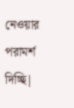নেওয়ার পরামর্শ দিচ্ছি|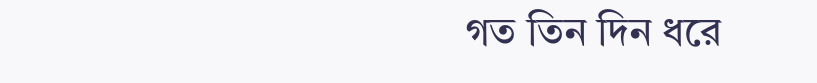গত তিন দিন ধরে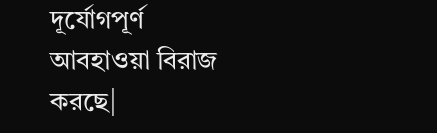দূর্যোগপূর্ণ আবহাওয়া বিরাজ করছে|